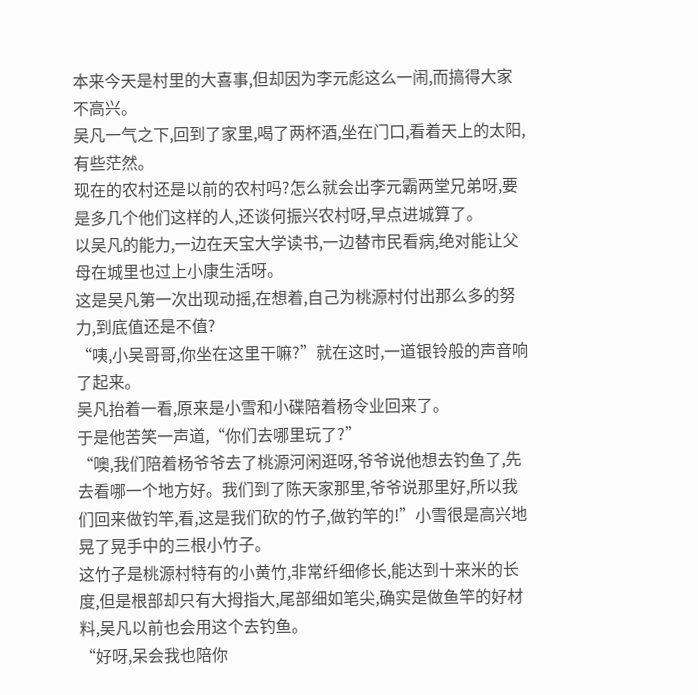本来今天是村里的大喜事,但却因为李元彪这么一闹,而搞得大家不高兴。
吴凡一气之下,回到了家里,喝了两杯酒,坐在门口,看着天上的太阳,有些茫然。
现在的农村还是以前的农村吗?怎么就会出李元霸两堂兄弟呀,要是多几个他们这样的人,还谈何振兴农村呀,早点进城算了。
以吴凡的能力,一边在天宝大学读书,一边替市民看病,绝对能让父母在城里也过上小康生活呀。
这是吴凡第一次出现动摇,在想着,自己为桃源村付出那么多的努力,到底值还是不值?
“咦,小吴哥哥,你坐在这里干嘛?”就在这时,一道银铃般的声音响了起来。
吴凡抬着一看,原来是小雪和小碟陪着杨令业回来了。
于是他苦笑一声道,“你们去哪里玩了?”
“噢,我们陪着杨爷爷去了桃源河闲逛呀,爷爷说他想去钓鱼了,先去看哪一个地方好。我们到了陈天家那里,爷爷说那里好,所以我们回来做钓竿,看,这是我们砍的竹子,做钓竿的!”小雪很是高兴地晃了晃手中的三根小竹子。
这竹子是桃源村特有的小黄竹,非常纤细修长,能达到十来米的长度,但是根部却只有大拇指大,尾部细如笔尖,确实是做鱼竿的好材料,吴凡以前也会用这个去钓鱼。
“好呀,呆会我也陪你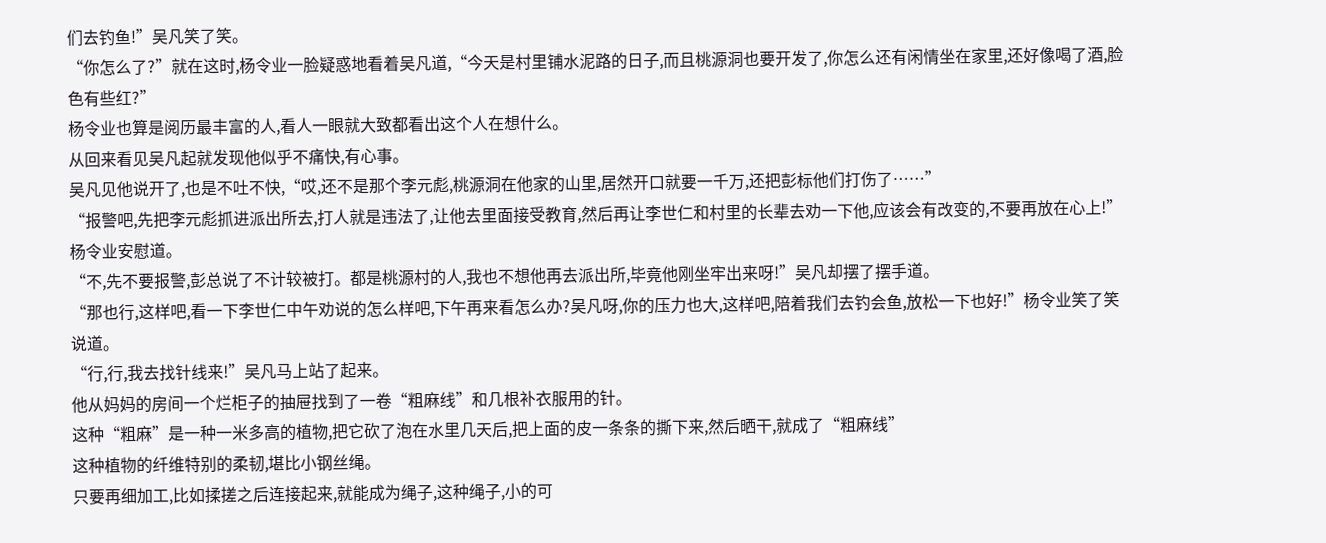们去钓鱼!”吴凡笑了笑。
“你怎么了?”就在这时,杨令业一脸疑惑地看着吴凡道,“今天是村里铺水泥路的日子,而且桃源洞也要开发了,你怎么还有闲情坐在家里,还好像喝了酒,脸色有些红?”
杨令业也算是阅历最丰富的人,看人一眼就大致都看出这个人在想什么。
从回来看见吴凡起就发现他似乎不痛快,有心事。
吴凡见他说开了,也是不吐不快,“哎,还不是那个李元彪,桃源洞在他家的山里,居然开口就要一千万,还把彭标他们打伤了……”
“报警吧,先把李元彪抓进派出所去,打人就是违法了,让他去里面接受教育,然后再让李世仁和村里的长辈去劝一下他,应该会有改变的,不要再放在心上!”杨令业安慰道。
“不,先不要报警,彭总说了不计较被打。都是桃源村的人,我也不想他再去派出所,毕竟他刚坐牢出来呀!”吴凡却摆了摆手道。
“那也行,这样吧,看一下李世仁中午劝说的怎么样吧,下午再来看怎么办?吴凡呀,你的压力也大,这样吧,陪着我们去钓会鱼,放松一下也好!”杨令业笑了笑说道。
“行,行,我去找针线来!”吴凡马上站了起来。
他从妈妈的房间一个烂柜子的抽屉找到了一卷“粗麻线”和几根补衣服用的针。
这种“粗麻”是一种一米多高的植物,把它砍了泡在水里几天后,把上面的皮一条条的撕下来,然后晒干,就成了“粗麻线”
这种植物的纤维特别的柔韧,堪比小钢丝绳。
只要再细加工,比如揉搓之后连接起来,就能成为绳子,这种绳子,小的可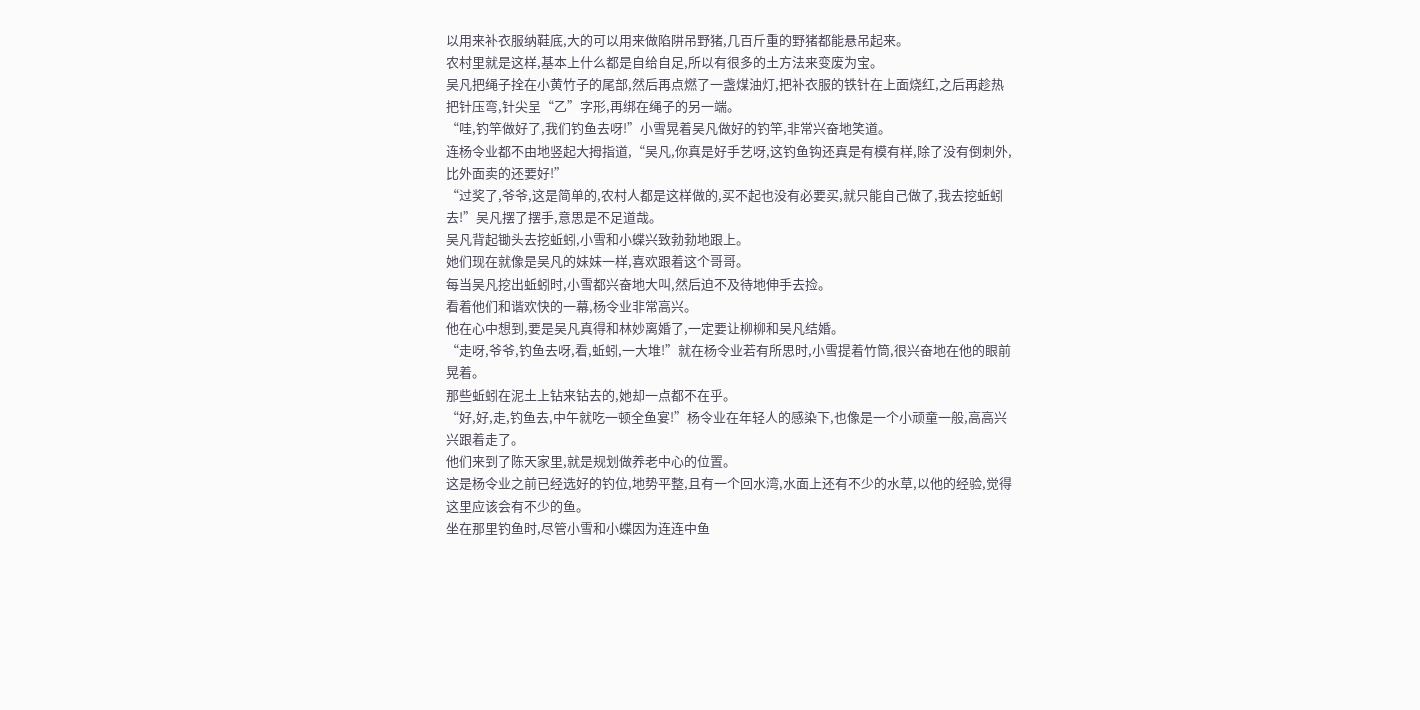以用来补衣服纳鞋底,大的可以用来做陷阱吊野猪,几百斤重的野猪都能悬吊起来。
农村里就是这样,基本上什么都是自给自足,所以有很多的土方法来变废为宝。
吴凡把绳子拴在小黄竹子的尾部,然后再点燃了一盏煤油灯,把补衣服的铁针在上面烧红,之后再趁热把针压弯,针尖呈“乙”字形,再绑在绳子的另一端。
“哇,钓竿做好了,我们钓鱼去呀!”小雪晃着吴凡做好的钓竿,非常兴奋地笑道。
连杨令业都不由地竖起大拇指道,“吴凡,你真是好手艺呀,这钓鱼钩还真是有模有样,除了没有倒刺外,比外面卖的还要好!”
“过奖了,爷爷,这是简单的,农村人都是这样做的,买不起也没有必要买,就只能自己做了,我去挖蚯蚓去!”吴凡摆了摆手,意思是不足道哉。
吴凡背起锄头去挖蚯蚓,小雪和小蝶兴致勃勃地跟上。
她们现在就像是吴凡的妹妹一样,喜欢跟着这个哥哥。
每当吴凡挖出蚯蚓时,小雪都兴奋地大叫,然后迫不及待地伸手去捡。
看着他们和谐欢快的一幕,杨令业非常高兴。
他在心中想到,要是吴凡真得和林妙离婚了,一定要让柳柳和吴凡结婚。
“走呀,爷爷,钓鱼去呀,看,蚯蚓,一大堆!”就在杨令业若有所思时,小雪提着竹筒,很兴奋地在他的眼前晃着。
那些蚯蚓在泥土上钻来钻去的,她却一点都不在乎。
“好,好,走,钓鱼去,中午就吃一顿全鱼宴!”杨令业在年轻人的感染下,也像是一个小顽童一般,高高兴兴跟着走了。
他们来到了陈天家里,就是规划做养老中心的位置。
这是杨令业之前已经选好的钓位,地势平整,且有一个回水湾,水面上还有不少的水草,以他的经验,觉得这里应该会有不少的鱼。
坐在那里钓鱼时,尽管小雪和小蝶因为连连中鱼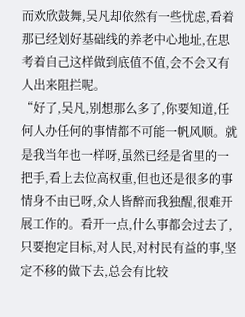而欢欣鼓舞,吴凡却依然有一些忧虑,看着那已经划好基础线的养老中心地址,在思考着自己这样做到底值不值,会不会又有人出来阻拦呢。
“好了,吴凡,别想那么多了,你要知道,任何人办任何的事情都不可能一帆风顺。就是我当年也一样呀,虽然已经是省里的一把手,看上去位高权重,但也还是很多的事情身不由已呀,众人皆醉而我独醒,很难开展工作的。看开一点,什么事都会过去了,只要抱定目标,对人民,对村民有益的事,坚定不移的做下去,总会有比较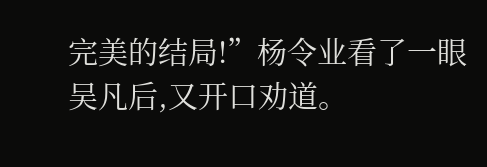完美的结局!”杨令业看了一眼吴凡后,又开口劝道。